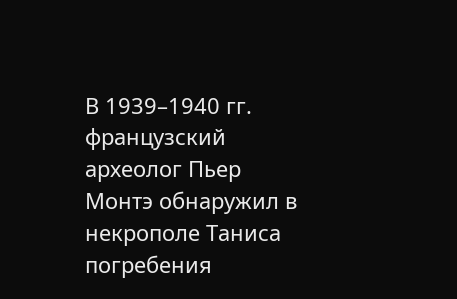В 1939–1940 гг. французский археолог Пьер Монтэ обнаружил в некрополе Таниса погребения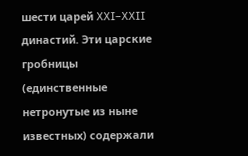шести царей XXI–XXII династий. Эти царские гробницы (единственные нетронутые из ныне известных) содержали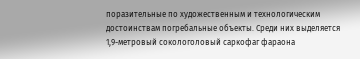поразительные по художественным и технологическим достоинствам погребальные объекты. Среди них выделяется 1,9-метровый сокологоловый саркофаг фараона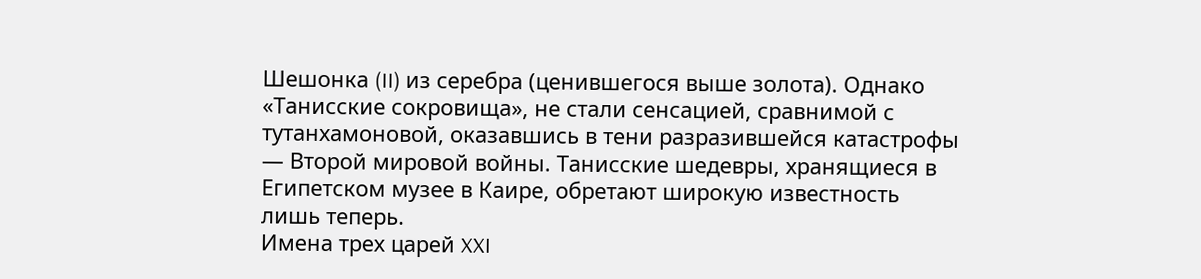Шешонка (II) из серебра (ценившегося выше золота). Однако «Танисские сокровища», не стали сенсацией, сравнимой с тутанхамоновой, оказавшись в тени разразившейся катастрофы — Второй мировой войны. Танисские шедевры, хранящиеся в Египетском музее в Каире, обретают широкую известность лишь теперь.
Имена трех царей XXI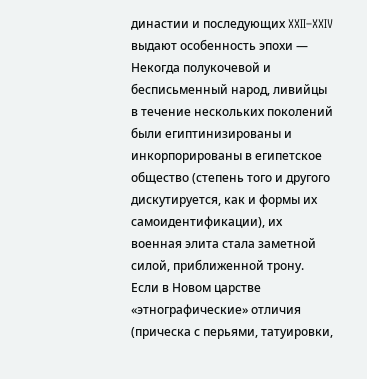династии и последующих XXII–XXIV выдают особенность эпохи —
Некогда полукочевой и бесписьменный народ, ливийцы в течение нескольких поколений были египтинизированы и инкорпорированы в египетское общество (степень того и другого дискутируется, как и формы их самоидентификации), их военная элита стала заметной силой, приближенной трону. Если в Новом царстве «этнографические» отличия (прическа с перьями, татуировки,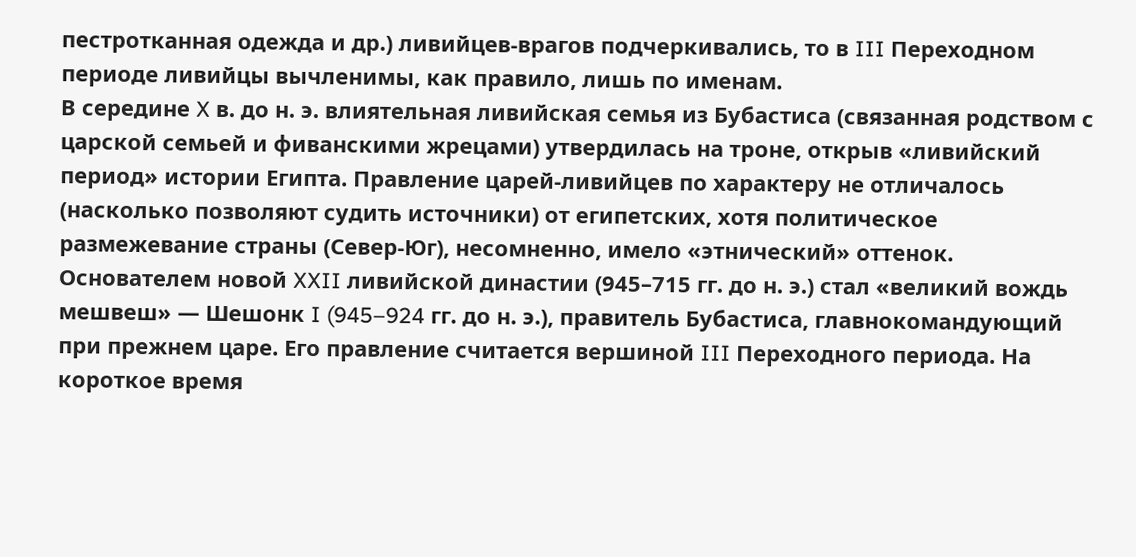пестротканная одежда и др.) ливийцев-врагов подчеркивались, то в III Переходном периоде ливийцы вычленимы, как правило, лишь по именам.
В середине X в. до н. э. влиятельная ливийская семья из Бубастиса (связанная родством с царской семьей и фиванскими жрецами) утвердилась на троне, открыв «ливийский период» истории Египта. Правление царей-ливийцев по характеру не отличалось (насколько позволяют судить источники) от египетских, хотя политическое размежевание страны (Север-Юг), несомненно, имело «этнический» оттенок.
Основателем новой XXII ливийской династии (945–715 гг. до н. э.) стал «великий вождь мешвеш» — Шешонк I (945–924 гг. до н. э.), правитель Бубастиса, главнокомандующий при прежнем царе. Его правление считается вершиной III Переходного периода. На короткое время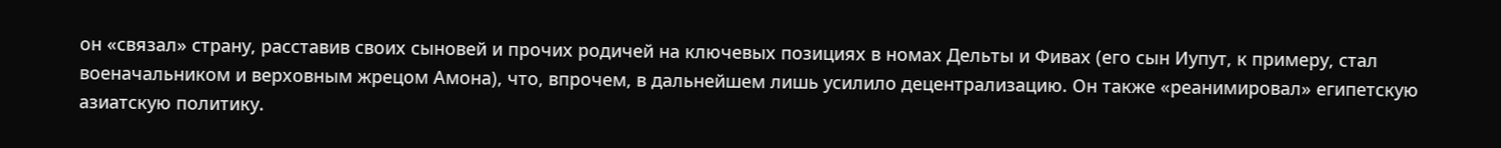он «связал» страну, расставив своих сыновей и прочих родичей на ключевых позициях в номах Дельты и Фивах (его сын Иупут, к примеру, стал военачальником и верховным жрецом Амона), что, впрочем, в дальнейшем лишь усилило децентрализацию. Он также «реанимировал» египетскую азиатскую политику.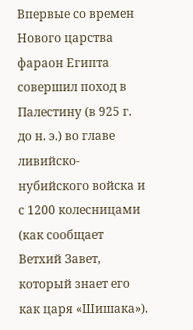Впервые со времен Нового царства фараон Египта совершил поход в Палестину (в 925 г. до н. э.) во главе ливийско-нубийского войска и с 1200 колесницами (как сообщает Ветхий Завет, который знает его как царя «Шишака»).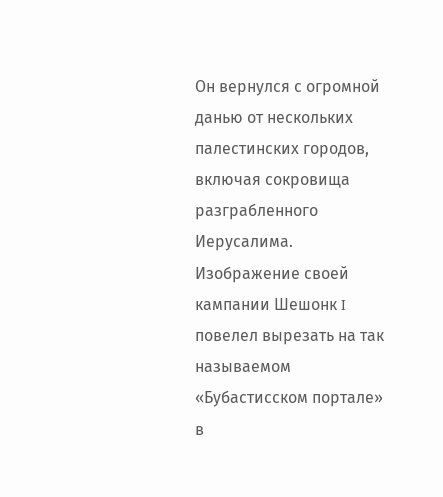Он вернулся с огромной данью от нескольких палестинских городов, включая сокровища разграбленного Иерусалима. Изображение своей кампании Шешонк I повелел вырезать на так называемом «Бубастисском портале» в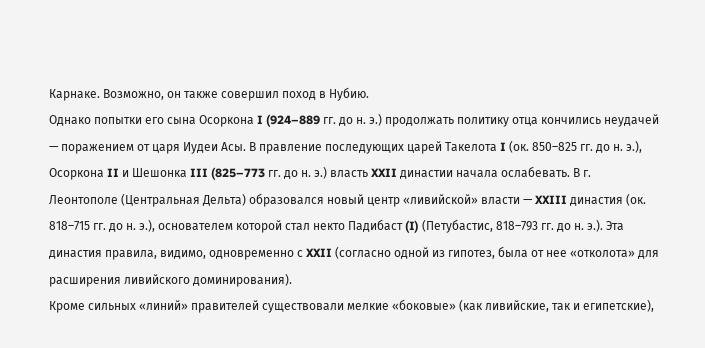Карнаке. Возможно, он также совершил поход в Нубию.
Однако попытки его сына Осоркона I (924–889 гг. до н. э.) продолжать политику отца кончились неудачей — поражением от царя Иудеи Асы. В правление последующих царей Такелота I (ок. 850–825 гг. до н. э.), Осоркона II и Шешонка III (825–773 гг. до н. э.) власть XXII династии начала ослабевать. В г. Леонтополе (Центральная Дельта) образовался новый центр «ливийской» власти — XXIII династия (ок. 818–715 гг. до н. э.), основателем которой стал некто Падибаст (I) (Петубастис, 818–793 гг. до н. э.). Эта династия правила, видимо, одновременно с XXII (согласно одной из гипотез, была от нее «отколота» для расширения ливийского доминирования).
Кроме сильных «линий» правителей существовали мелкие «боковые» (как ливийские, так и египетские),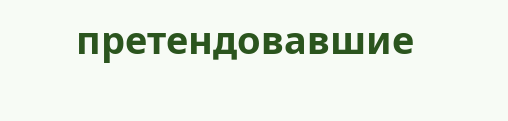претендовавшие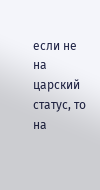если не на царский статус, то на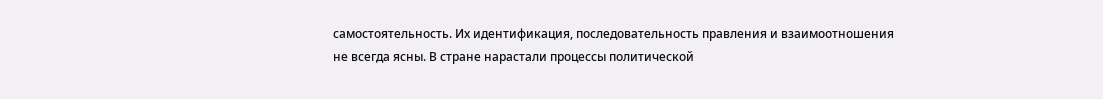самостоятельность. Их идентификация, последовательность правления и взаимоотношения не всегда ясны. В стране нарастали процессы политической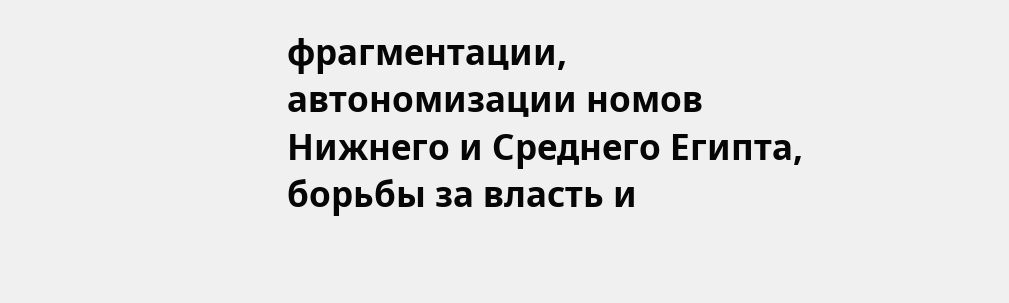фрагментации, автономизации номов Нижнего и Среднего Египта, борьбы за власть и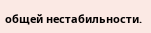общей нестабильности.